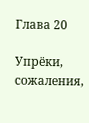Глава 20

Упрёки, сожаления,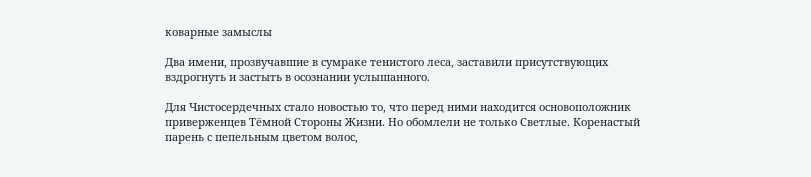коварные замыслы

Два имени, прозвучавшие в сумраке тенистого леса, заставили присутствующих вздрогнуть и застыть в осознании услышанного.

Для Чистосердечных стало новостью то, что перед ними находится основоположник приверженцев Тёмной Стороны Жизни. Но обомлели не только Светлые. Коренастый парень с пепельным цветом волос,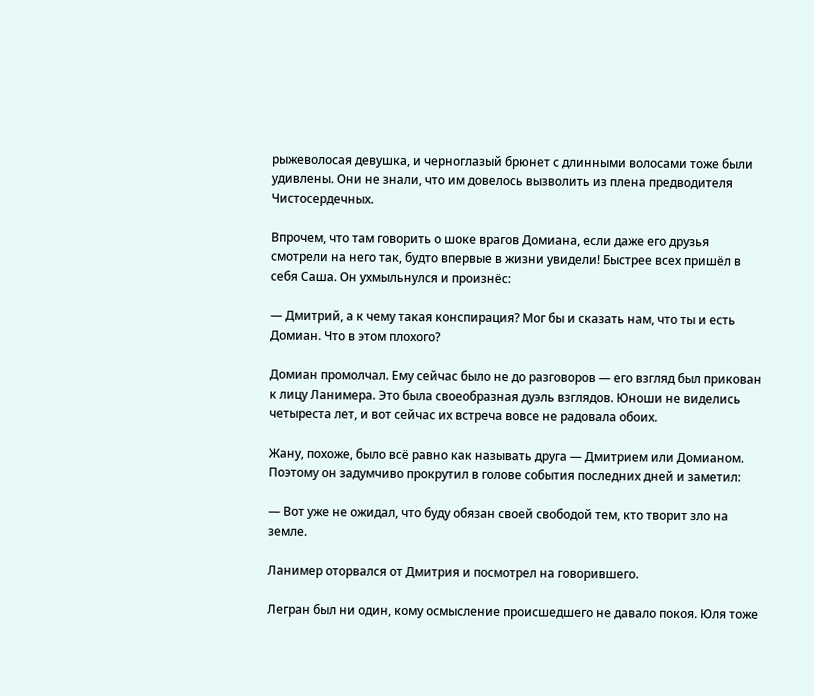рыжеволосая девушка, и черноглазый брюнет с длинными волосами тоже были удивлены. Они не знали, что им довелось вызволить из плена предводителя Чистосердечных.

Впрочем, что там говорить о шоке врагов Домиана, если даже его друзья смотрели на него так, будто впервые в жизни увидели! Быстрее всех пришёл в себя Саша. Он ухмыльнулся и произнёс:

— Дмитрий, а к чему такая конспирация? Мог бы и сказать нам, что ты и есть Домиан. Что в этом плохого?

Домиан промолчал. Ему сейчас было не до разговоров — его взгляд был прикован к лицу Ланимера. Это была своеобразная дуэль взглядов. Юноши не виделись четыреста лет, и вот сейчас их встреча вовсе не радовала обоих.

Жану, похоже, было всё равно как называть друга — Дмитрием или Домианом. Поэтому он задумчиво прокрутил в голове события последних дней и заметил:

— Вот уже не ожидал, что буду обязан своей свободой тем, кто творит зло на земле.

Ланимер оторвался от Дмитрия и посмотрел на говорившего.

Легран был ни один, кому осмысление происшедшего не давало покоя. Юля тоже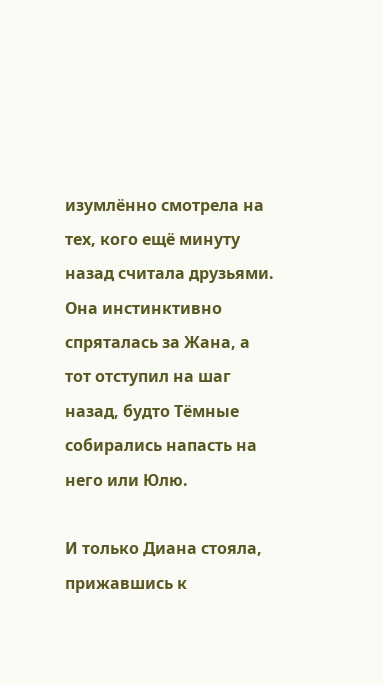изумлённо смотрела на тех, кого ещё минуту назад считала друзьями. Она инстинктивно спряталась за Жана, а тот отступил на шаг назад, будто Тёмные собирались напасть на него или Юлю.

И только Диана стояла, прижавшись к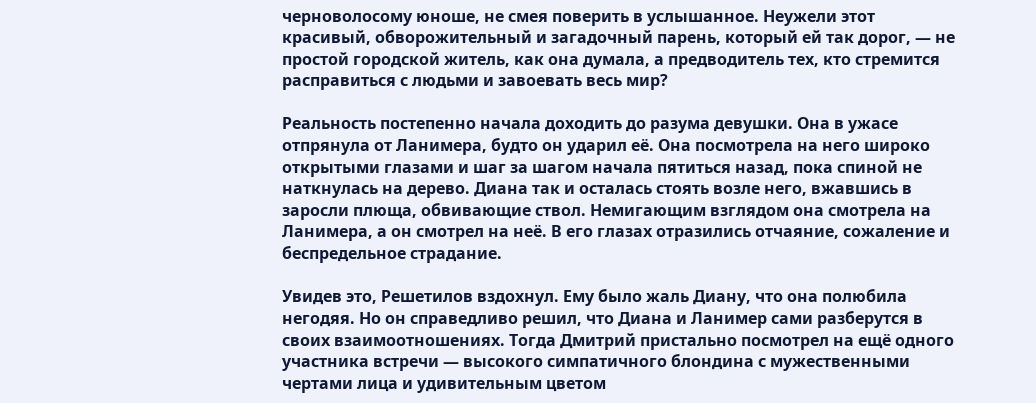черноволосому юноше, не смея поверить в услышанное. Неужели этот красивый, обворожительный и загадочный парень, который ей так дорог, — не простой городской житель, как она думала, а предводитель тех, кто стремится расправиться с людьми и завоевать весь мир?

Реальность постепенно начала доходить до разума девушки. Она в ужасе отпрянула от Ланимера, будто он ударил её. Она посмотрела на него широко открытыми глазами и шаг за шагом начала пятиться назад, пока спиной не наткнулась на дерево. Диана так и осталась стоять возле него, вжавшись в заросли плюща, обвивающие ствол. Немигающим взглядом она смотрела на Ланимера, а он смотрел на неё. В его глазах отразились отчаяние, сожаление и беспредельное страдание.

Увидев это, Решетилов вздохнул. Ему было жаль Диану, что она полюбила негодяя. Но он справедливо решил, что Диана и Ланимер сами разберутся в своих взаимоотношениях. Тогда Дмитрий пристально посмотрел на ещё одного участника встречи — высокого симпатичного блондина с мужественными чертами лица и удивительным цветом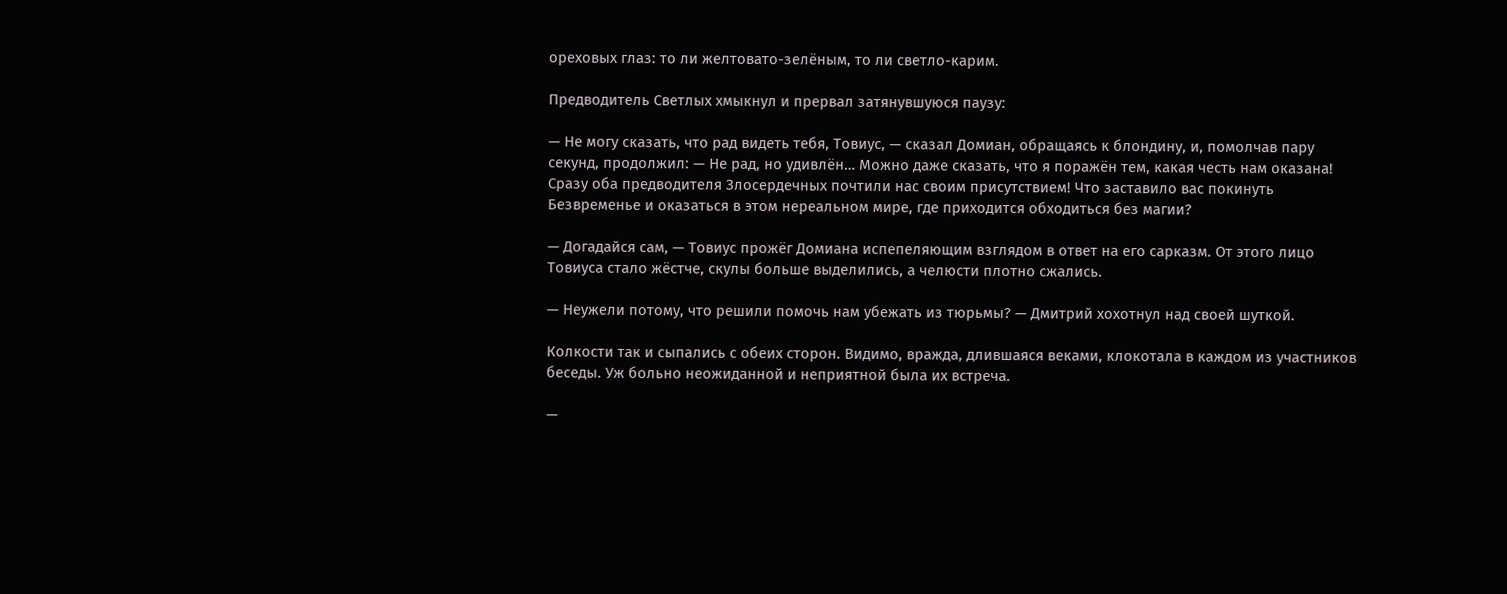ореховых глаз: то ли желтовато-зелёным, то ли светло-карим.

Предводитель Светлых хмыкнул и прервал затянувшуюся паузу:

— Не могу сказать, что рад видеть тебя, Товиус, — сказал Домиан, обращаясь к блондину, и, помолчав пару секунд, продолжил: — Не рад, но удивлён… Можно даже сказать, что я поражён тем, какая честь нам оказана! Сразу оба предводителя Злосердечных почтили нас своим присутствием! Что заставило вас покинуть Безвременье и оказаться в этом нереальном мире, где приходится обходиться без магии?

— Догадайся сам, — Товиус прожёг Домиана испепеляющим взглядом в ответ на его сарказм. От этого лицо Товиуса стало жёстче, скулы больше выделились, а челюсти плотно сжались.

— Неужели потому, что решили помочь нам убежать из тюрьмы? — Дмитрий хохотнул над своей шуткой.

Колкости так и сыпались с обеих сторон. Видимо, вражда, длившаяся веками, клокотала в каждом из участников беседы. Уж больно неожиданной и неприятной была их встреча.

—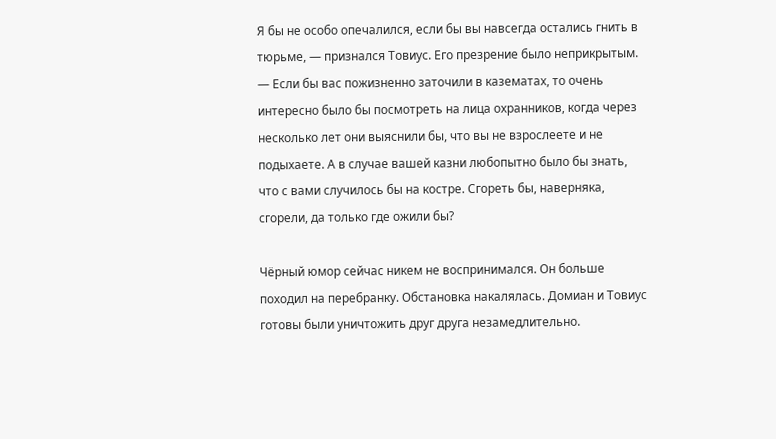Я бы не особо опечалился, если бы вы навсегда остались гнить в тюрьме, — признался Товиус. Его презрение было неприкрытым. — Если бы вас пожизненно заточили в казематах, то очень интересно было бы посмотреть на лица охранников, когда через несколько лет они выяснили бы, что вы не взрослеете и не подыхаете. А в случае вашей казни любопытно было бы знать, что с вами случилось бы на костре. Сгореть бы, наверняка, сгорели, да только где ожили бы?

Чёрный юмор сейчас никем не воспринимался. Он больше походил на перебранку. Обстановка накалялась. Домиан и Товиус готовы были уничтожить друг друга незамедлительно.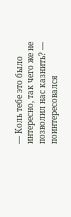— Коль тебе это было интересно, так чего же не позволил нас казнить? — поинтересовался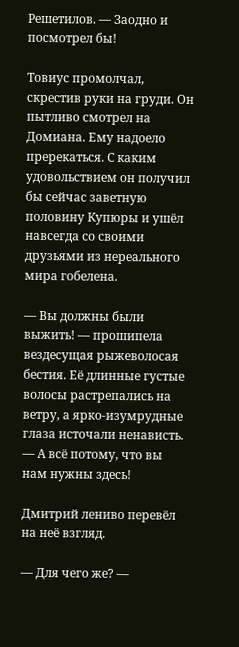Решетилов. — Заодно и посмотрел бы!

Товиус промолчал, скрестив руки на груди. Он пытливо смотрел на Домиана. Ему надоело пререкаться. С каким удовольствием он получил бы сейчас заветную половину Купюры и ушёл навсегда со своими друзьями из нереального мира гобелена.

— Вы должны были выжить! — прошипела вездесущая рыжеволосая бестия. Её длинные густые волосы растрепались на ветру, а ярко-изумрудные глаза источали ненависть. — А всё потому, что вы нам нужны здесь!

Дмитрий лениво перевёл на неё взгляд.

— Для чего же? —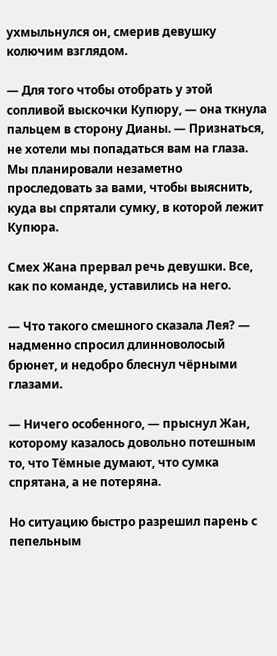ухмыльнулся он, смерив девушку колючим взглядом.

— Для того чтобы отобрать у этой сопливой выскочки Купюру, — она ткнула пальцем в сторону Дианы. — Признаться, не хотели мы попадаться вам на глаза. Мы планировали незаметно проследовать за вами, чтобы выяснить, куда вы спрятали сумку, в которой лежит Купюра.

Смех Жана прервал речь девушки. Все, как по команде, уставились на него.

— Что такого смешного сказала Лея? — надменно спросил длинноволосый брюнет, и недобро блеснул чёрными глазами.

— Ничего особенного, — прыснул Жан, которому казалось довольно потешным то, что Тёмные думают, что сумка спрятана, а не потеряна.

Но ситуацию быстро разрешил парень с пепельным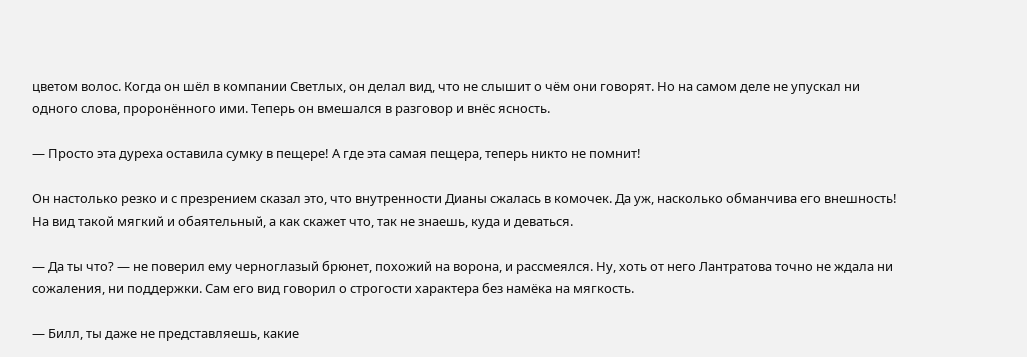цветом волос. Когда он шёл в компании Светлых, он делал вид, что не слышит о чём они говорят. Но на самом деле не упускал ни одного слова, проронённого ими. Теперь он вмешался в разговор и внёс ясность.

— Просто эта дуреха оставила сумку в пещере! А где эта самая пещера, теперь никто не помнит!

Он настолько резко и с презрением сказал это, что внутренности Дианы сжалась в комочек. Да уж, насколько обманчива его внешность! На вид такой мягкий и обаятельный, а как скажет что, так не знаешь, куда и деваться.

— Да ты что? — не поверил ему черноглазый брюнет, похожий на ворона, и рассмеялся. Ну, хоть от него Лантратова точно не ждала ни сожаления, ни поддержки. Сам его вид говорил о строгости характера без намёка на мягкость.

— Билл, ты даже не представляешь, какие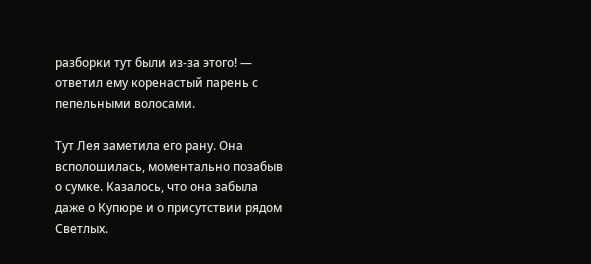разборки тут были из-за этого! — ответил ему коренастый парень с пепельными волосами.

Тут Лея заметила его рану. Она всполошилась, моментально позабыв о сумке. Казалось, что она забыла даже о Купюре и о присутствии рядом Светлых.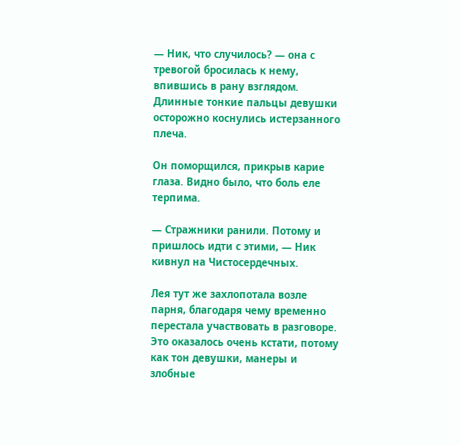— Ник, что случилось? — она с тревогой бросилась к нему, впившись в рану взглядом. Длинные тонкие пальцы девушки осторожно коснулись истерзанного плеча.

Он поморщился, прикрыв карие глаза. Видно было, что боль еле терпима.

— Стражники ранили. Потому и пришлось идти с этими, — Ник кивнул на Чистосердечных.

Лея тут же захлопотала возле парня, благодаря чему временно перестала участвовать в разговоре. Это оказалось очень кстати, потому как тон девушки, манеры и злобные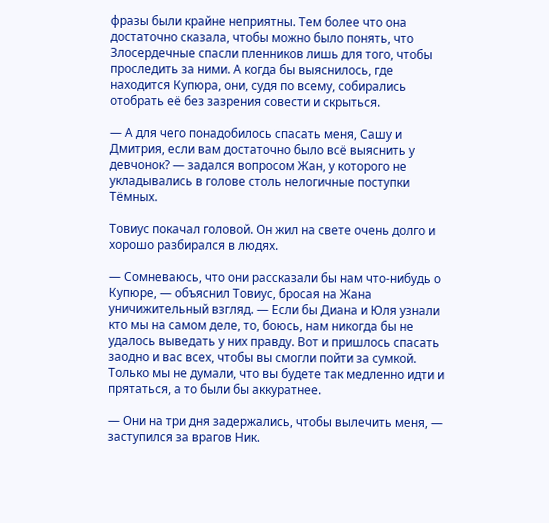фразы были крайне неприятны. Тем более что она достаточно сказала, чтобы можно было понять, что Злосердечные спасли пленников лишь для того, чтобы проследить за ними. А когда бы выяснилось, где находится Купюра, они, судя по всему, собирались отобрать её без зазрения совести и скрыться.

— А для чего понадобилось спасать меня, Сашу и Дмитрия, если вам достаточно было всё выяснить у девчонок? — задался вопросом Жан, у которого не укладывались в голове столь нелогичные поступки Тёмных.

Товиус покачал головой. Он жил на свете очень долго и хорошо разбирался в людях.

— Сомневаюсь, что они рассказали бы нам что-нибудь о Купюре, — объяснил Товиус, бросая на Жана уничижительный взгляд. — Если бы Диана и Юля узнали кто мы на самом деле, то, боюсь, нам никогда бы не удалось выведать у них правду. Вот и пришлось спасать заодно и вас всех, чтобы вы смогли пойти за сумкой. Только мы не думали, что вы будете так медленно идти и прятаться, а то были бы аккуратнее.

— Они на три дня задержались, чтобы вылечить меня, — заступился за врагов Ник.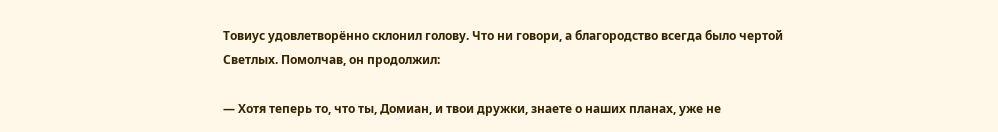Товиус удовлетворённо склонил голову. Что ни говори, а благородство всегда было чертой Светлых. Помолчав, он продолжил:

— Хотя теперь то, что ты, Домиан, и твои дружки, знаете о наших планах, уже не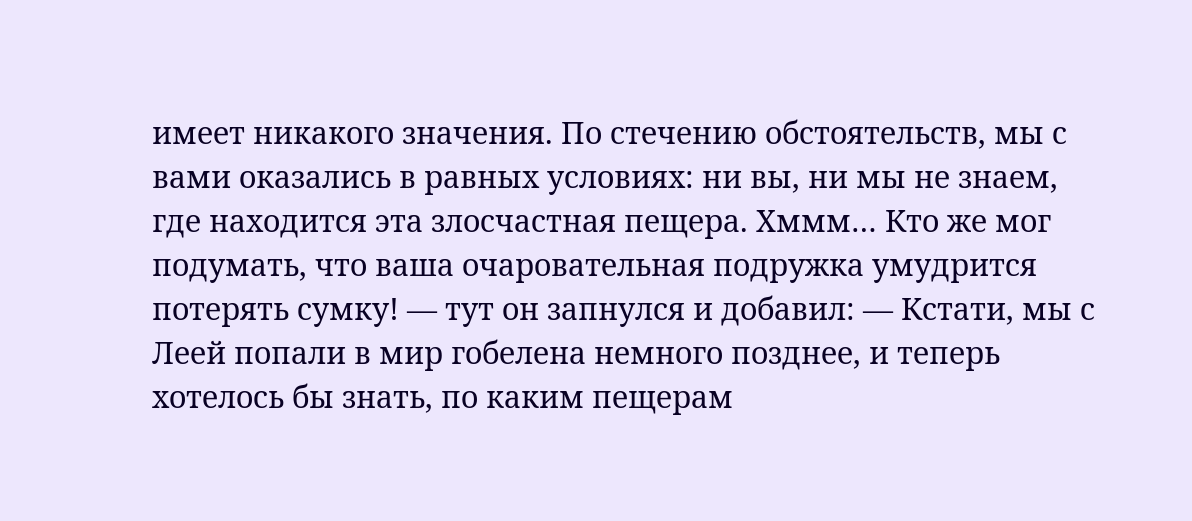имеет никакого значения. По стечению обстоятельств, мы с вами оказались в равных условиях: ни вы, ни мы не знаем, где находится эта злосчастная пещера. Хммм… Кто же мог подумать, что ваша очаровательная подружка умудрится потерять сумку! — тут он запнулся и добавил: — Кстати, мы с Леей попали в мир гобелена немного позднее, и теперь хотелось бы знать, по каким пещерам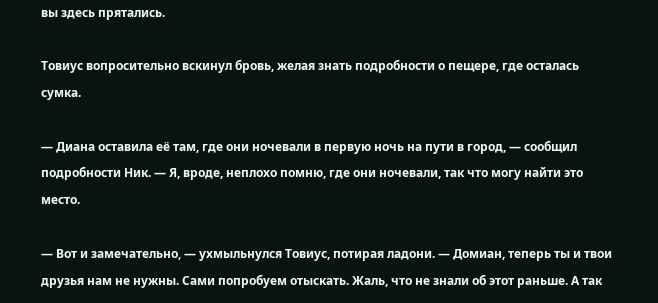вы здесь прятались.

Товиус вопросительно вскинул бровь, желая знать подробности о пещере, где осталась сумка.

— Диана оставила её там, где они ночевали в первую ночь на пути в город, — сообщил подробности Ник. — Я, вроде, неплохо помню, где они ночевали, так что могу найти это место.

— Вот и замечательно, — ухмыльнулся Товиус, потирая ладони. — Домиан, теперь ты и твои друзья нам не нужны. Сами попробуем отыскать. Жаль, что не знали об этот раньше. А так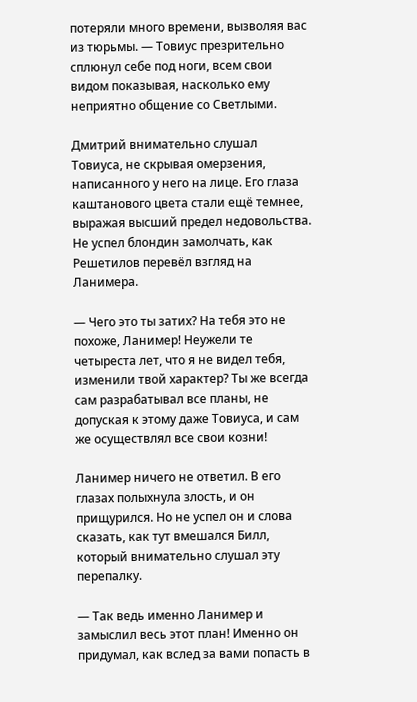потеряли много времени, вызволяя вас из тюрьмы. — Товиус презрительно сплюнул себе под ноги, всем свои видом показывая, насколько ему неприятно общение со Светлыми.

Дмитрий внимательно слушал Товиуса, не скрывая омерзения, написанного у него на лице. Его глаза каштанового цвета стали ещё темнее, выражая высший предел недовольства. Не успел блондин замолчать, как Решетилов перевёл взгляд на Ланимера.

— Чего это ты затих? На тебя это не похоже, Ланимер! Неужели те четыреста лет, что я не видел тебя, изменили твой характер? Ты же всегда сам разрабатывал все планы, не допуская к этому даже Товиуса, и сам же осуществлял все свои козни!

Ланимер ничего не ответил. В его глазах полыхнула злость, и он прищурился. Но не успел он и слова сказать, как тут вмешался Билл, который внимательно слушал эту перепалку.

— Так ведь именно Ланимер и замыслил весь этот план! Именно он придумал, как вслед за вами попасть в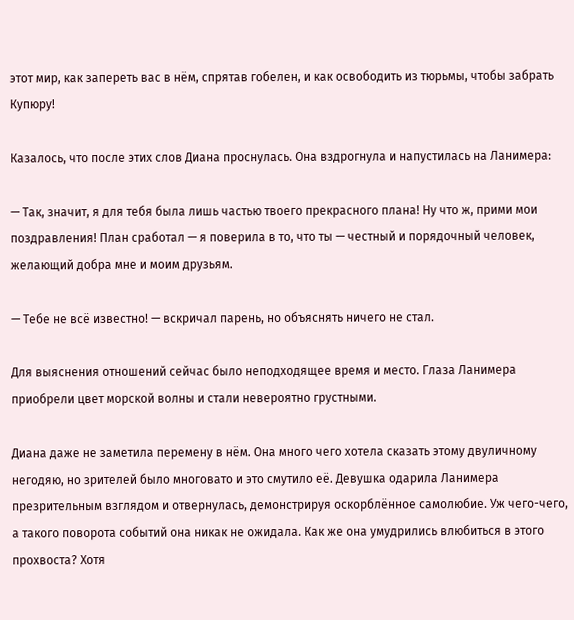этот мир, как запереть вас в нём, спрятав гобелен, и как освободить из тюрьмы, чтобы забрать Купюру!

Казалось, что после этих слов Диана проснулась. Она вздрогнула и напустилась на Ланимера:

— Так, значит, я для тебя была лишь частью твоего прекрасного плана! Ну что ж, прими мои поздравления! План сработал — я поверила в то, что ты — честный и порядочный человек, желающий добра мне и моим друзьям.

— Тебе не всё известно! — вскричал парень, но объяснять ничего не стал.

Для выяснения отношений сейчас было неподходящее время и место. Глаза Ланимера приобрели цвет морской волны и стали невероятно грустными.

Диана даже не заметила перемену в нём. Она много чего хотела сказать этому двуличному негодяю, но зрителей было многовато и это смутило её. Девушка одарила Ланимера презрительным взглядом и отвернулась, демонстрируя оскорблённое самолюбие. Уж чего-чего, а такого поворота событий она никак не ожидала. Как же она умудрились влюбиться в этого прохвоста? Хотя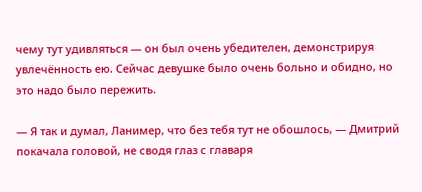чему тут удивляться — он был очень убедителен, демонстрируя увлечённость ею. Сейчас девушке было очень больно и обидно, но это надо было пережить.

— Я так и думал, Ланимер, что без тебя тут не обошлось, — Дмитрий покачала головой, не сводя глаз с главаря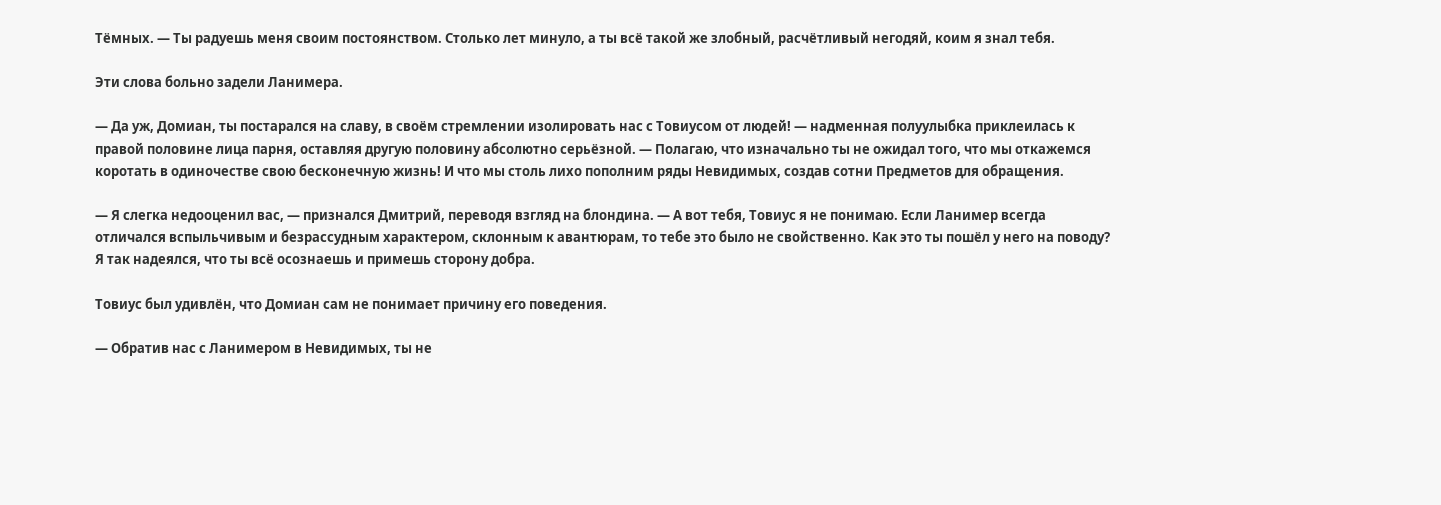Тёмных. — Ты радуешь меня своим постоянством. Столько лет минуло, а ты всё такой же злобный, расчётливый негодяй, коим я знал тебя.

Эти слова больно задели Ланимера.

— Да уж, Домиан, ты постарался на славу, в своём стремлении изолировать нас с Товиусом от людей! — надменная полуулыбка приклеилась к правой половине лица парня, оставляя другую половину абсолютно серьёзной. — Полагаю, что изначально ты не ожидал того, что мы откажемся коротать в одиночестве свою бесконечную жизнь! И что мы столь лихо пополним ряды Невидимых, создав сотни Предметов для обращения.

— Я слегка недооценил вас, — признался Дмитрий, переводя взгляд на блондина. — А вот тебя, Товиус я не понимаю. Если Ланимер всегда отличался вспыльчивым и безрассудным характером, склонным к авантюрам, то тебе это было не свойственно. Как это ты пошёл у него на поводу? Я так надеялся, что ты всё осознаешь и примешь сторону добра.

Товиус был удивлён, что Домиан сам не понимает причину его поведения.

— Обратив нас с Ланимером в Невидимых, ты не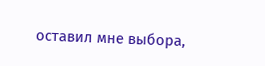оставил мне выбора,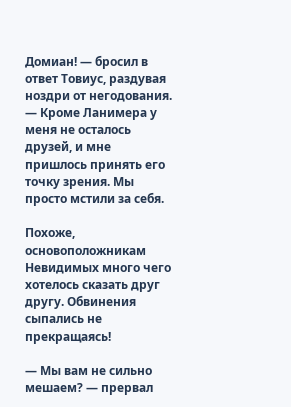Домиан! — бросил в ответ Товиус, раздувая ноздри от негодования. — Кроме Ланимера у меня не осталось друзей, и мне пришлось принять его точку зрения. Мы просто мстили за себя.

Похоже, основоположникам Невидимых много чего хотелось сказать друг другу. Обвинения сыпались не прекращаясь!

— Мы вам не сильно мешаем? — прервал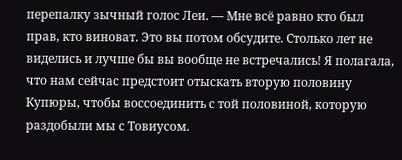перепалку зычный голос Леи. — Мне всё равно кто был прав, кто виноват. Это вы потом обсудите. Столько лет не виделись и лучше бы вы вообще не встречались! Я полагала, что нам сейчас предстоит отыскать вторую половину Купюры, чтобы воссоединить с той половиной, которую раздобыли мы с Товиусом.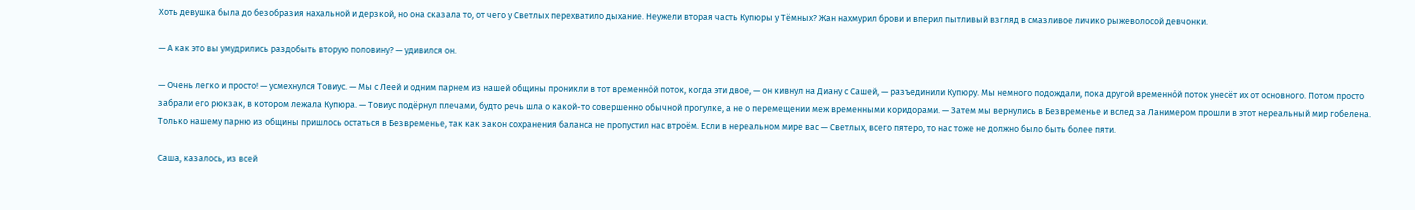Хоть девушка была до безобразия нахальной и дерзкой, но она сказала то, от чего у Светлых перехватило дыхание. Неужели вторая часть Купюры у Тёмных? Жан нахмурил брови и вперил пытливый взгляд в смазливое личико рыжеволосой девчонки.

— А как это вы умудрились раздобыть вторую половину? — удивился он.

— Очень легко и просто! — усмехнулся Товиус. — Мы с Леей и одним парнем из нашей общины проникли в тот временнóй поток, когда эти двое, — он кивнул на Диану с Сашей, — разъединили Купюру. Мы немного подождали, пока другой временнóй поток унесёт их от основного. Потом просто забрали его рюкзак, в котором лежала Купюра. — Товиус подёрнул плечами, будто речь шла о какой-то совершенно обычной прогулке, а не о перемещении меж временными коридорами. — Затем мы вернулись в Безвременье и вслед за Ланимером прошли в этот нереальный мир гобелена. Только нашему парню из общины пришлось остаться в Безвременье, так как закон сохранения баланса не пропустил нас втроём. Если в нереальном мире вас — Светлых, всего пятеро, то нас тоже не должно было быть более пяти.

Саша, казалось, из всей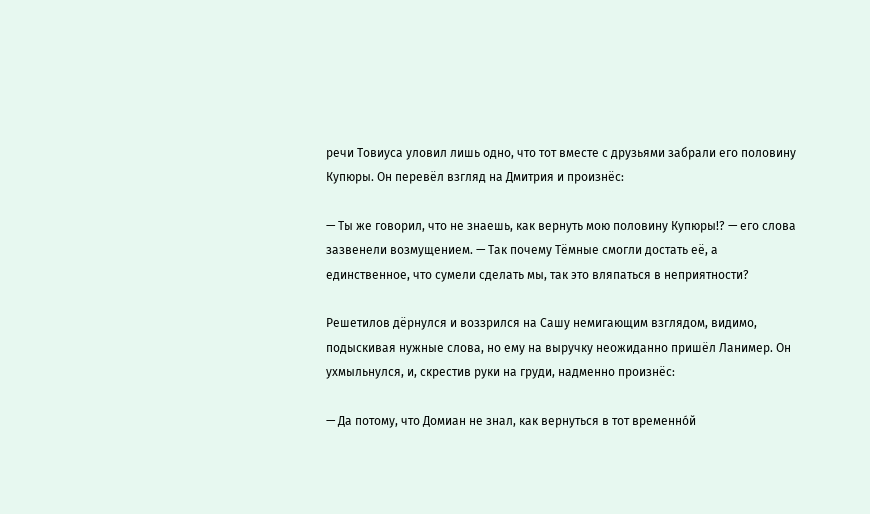речи Товиуса уловил лишь одно, что тот вместе с друзьями забрали его половину Купюры. Он перевёл взгляд на Дмитрия и произнёс:

— Ты же говорил, что не знаешь, как вернуть мою половину Купюры!? — его слова зазвенели возмущением. — Так почему Тёмные смогли достать её, а единственное, что сумели сделать мы, так это вляпаться в неприятности?

Решетилов дёрнулся и воззрился на Сашу немигающим взглядом, видимо, подыскивая нужные слова, но ему на выручку неожиданно пришёл Ланимер. Он ухмыльнулся, и, скрестив руки на груди, надменно произнёс:

— Да потому, что Домиан не знал, как вернуться в тот временнóй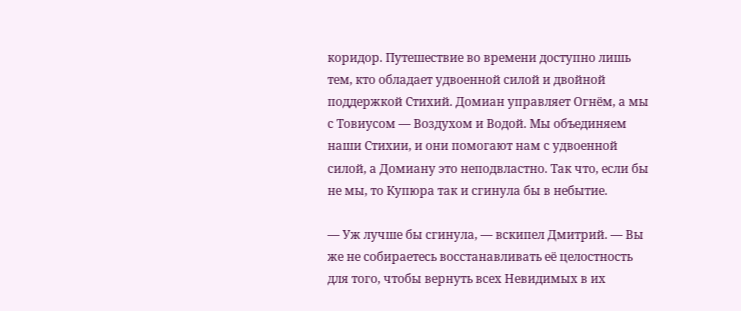коридор. Путешествие во времени доступно лишь тем, кто обладает удвоенной силой и двойной поддержкой Стихий. Домиан управляет Огнём, а мы с Товиусом — Воздухом и Водой. Мы объединяем наши Стихии, и они помогают нам с удвоенной силой, а Домиану это неподвластно. Так что, если бы не мы, то Купюра так и сгинула бы в небытие.

— Уж лучше бы сгинула, — вскипел Дмитрий. — Вы же не собираетесь восстанавливать её целостность для того, чтобы вернуть всех Невидимых в их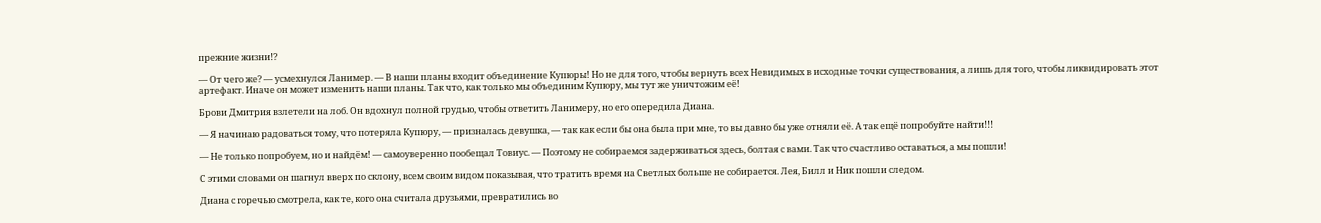прежние жизни!?

— От чего же? — усмехнулся Ланимер. — В наши планы входит объединение Купюры! Но не для того, чтобы вернуть всех Невидимых в исходные точки существования, а лишь для того, чтобы ликвидировать этот артефакт. Иначе он может изменить наши планы. Так что, как только мы объединим Купюру, мы тут же уничтожим её!

Брови Дмитрия взлетели на лоб. Он вдохнул полной грудью, чтобы ответить Ланимеру, но его опередила Диана.

— Я начинаю радоваться тому, что потеряла Купюру, — призналась девушка, — так как если бы она была при мне, то вы давно бы уже отняли её. А так ещё попробуйте найти!!!

— Не только попробуем, но и найдём! — самоуверенно пообещал Товиус. — Поэтому не собираемся задерживаться здесь, болтая с вами. Так что счастливо оставаться, а мы пошли!

С этими словами он шагнул вверх по склону, всем своим видом показывая, что тратить время на Светлых больше не собирается. Лея, Билл и Ник пошли следом.

Диана с горечью смотрела, как те, кого она считала друзьями, превратились во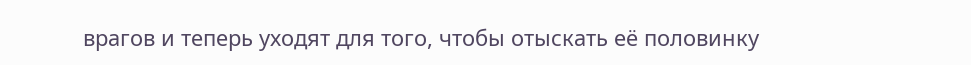врагов и теперь уходят для того, чтобы отыскать её половинку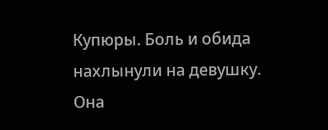Купюры. Боль и обида нахлынули на девушку. Она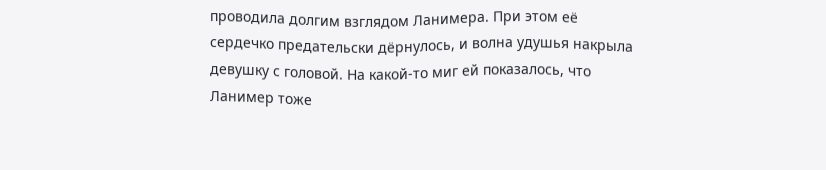проводила долгим взглядом Ланимера. При этом её сердечко предательски дёрнулось, и волна удушья накрыла девушку с головой. На какой-то миг ей показалось, что Ланимер тоже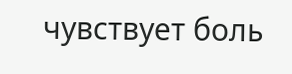чувствует боль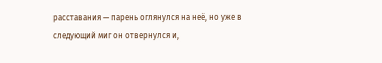расставания — парень оглянулся на неё, но уже в следующий миг он отвернулся и,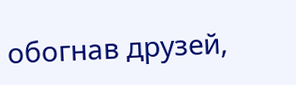обогнав друзей,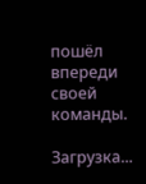пошёл впереди своей команды.

Загрузка...